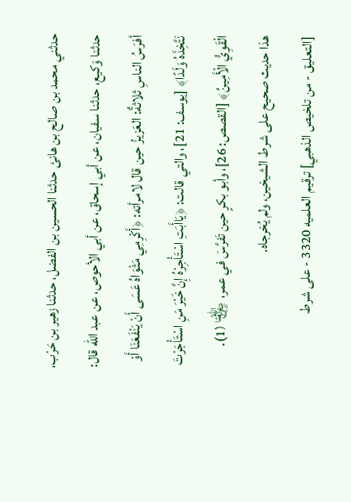حدثني محمد بن صالح بن هانئ حدثنا الحسين بن الفضل، حدثنا زهير بن حَرْب، حدثنا وَكيع، حدثنا سفيان، عن أبي إسحاق، عن أبي الأحوص، عن عبد الله قال: أفرَسُ الناسِ ثلاثةٌ: العَزيزُ حين قال لامرأته: ﴿أَكْرِمِي مَثْوَاهُ عَسَى أَنْ يَنْفَعَنَا أَوْ نَتَّخِذَهُ وَلَدًا﴾ [يوسف: 21]، والتي قالت: ﴿يَاأَبَتِ اسْتَأْجِرْهُ إِنَّ خَيْرَ مَنِ اسْتَأْجَرْتَ الْقَوِيُّ الْأَمِينُ﴾ [القصص: 26]، وأبو بكرٍ حين تَفرَّسَ في عمر، ﵄ (1).
هذا حديث صحيح على شرط الشيخين، ولم يُخرجاه.
[التعليق - من تلخيص الذهبي] ترقيم العلميه 3320 - على شرط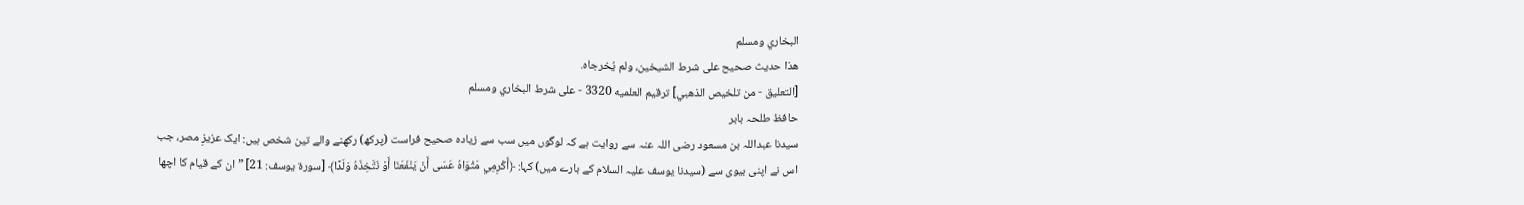البخاري ومسلم
هذا حديث صحيح على شرط الشيخين، ولم يُخرجاه.
[التعليق - من تلخيص الذهبي] ترقيم العلميه 3320 - على شرط البخاري ومسلم
حافظ طلحہ بابر
سیدنا عبداللہ بن مسعود رضی اللہ عنہ سے روایت ہے کہ لوگوں میں سب سے زیادہ صحیح فراست (پرکھ) رکھنے والے تین شخص ہیں: ایک عزیزِ مصر، جب اس نے اپنی بیوی سے (سیدنا یوسف علیہ السلام کے بارے میں) کہا: ﴿أَكْرِمِي مَثْوَاهُ عَسَى أَنْ يَنْفَعَنَا أَوْ نَتَّخِذَهُ وَلَدًا﴾ [سورة يوسف: 21] ”ان کے قیام کا اچھا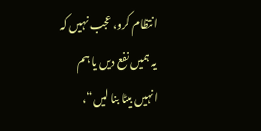انتظام کرو، عجب نہیں کہ یہ ہمیں نفع دیں یا ہم انہیں بیٹا بنا لیں“،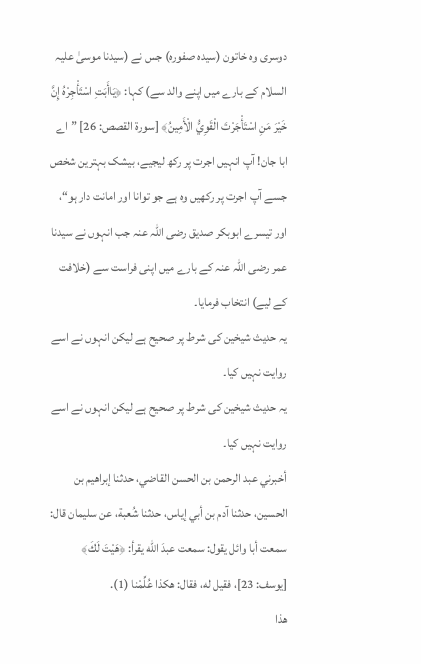دوسری وہ خاتون (سیدہ صفورہ) جس نے (سیدنا موسیٰ علیہ السلام کے بارے میں اپنے والد سے) کہا: ﴿يَاأَبَتِ اسْتَأْجِرْهُ إِنَّ خَيْرَ مَنِ اسْتَأْجَرْتَ الْقَوِيُّ الْأَمِينُ﴾ [سورة القصص: 26] ”اے ابا جان! آپ انہیں اجرت پر رکھ لیجیے، بیشک بہترین شخص جسے آپ اجرت پر رکھیں وہ ہے جو توانا اور امانت دار ہو“، اور تیسرے ابوبکر صدیق رضی اللہ عنہ جب انہوں نے سیدنا عمر رضی اللہ عنہ کے بارے میں اپنی فراست سے (خلافت کے لیے) انتخاب فرمایا۔
یہ حدیث شیخین کی شرط پر صحیح ہے لیکن انہوں نے اسے روایت نہیں کیا۔
یہ حدیث شیخین کی شرط پر صحیح ہے لیکن انہوں نے اسے روایت نہیں کیا۔
أخبرني عبد الرحمن بن الحسن القاضي، حدثنا إبراهيم بن الحسين، حدثنا آدم بن أبي إياس، حدثنا شُعبة، عن سليمان قال: سمعت أبا وائل يقول: سمعت عبدَ الله يقرأ: ﴿هَيْتَ لَكَ﴾ [يوسف: 23]، فقيل له، فقال: هكذا عُلِّمْنا (1).
هذا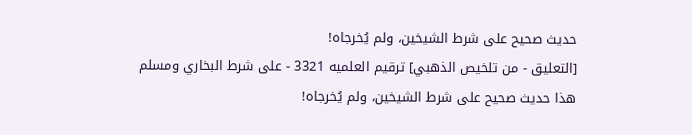حديث صحيح على شرط الشيخين، ولم يُخرجاه!
[التعليق - من تلخيص الذهبي] ترقيم العلميه 3321 - على شرط البخاري ومسلم
هذا حديث صحيح على شرط الشيخين، ولم يُخرجاه!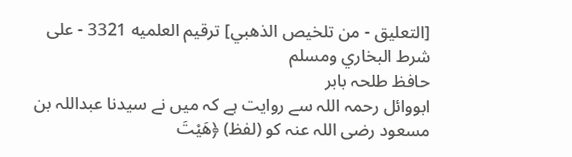[التعليق - من تلخيص الذهبي] ترقيم العلميه 3321 - على شرط البخاري ومسلم
حافظ طلحہ بابر
ابووائل رحمہ اللہ سے روایت ہے کہ میں نے سیدنا عبداللہ بن مسعود رضی اللہ عنہ کو (لفظ) ﴿هَيْتَ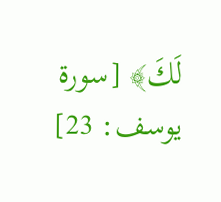لَكَ﴾ [سورة يوسف: 23]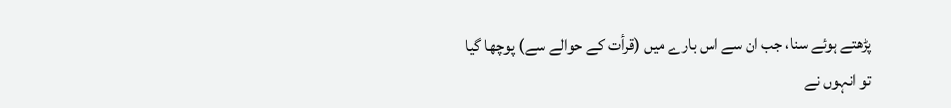پڑھتے ہوئے سنا، جب ان سے اس بارے میں (قرأت کے حوالے سے) پوچھا گیا تو انہوں نے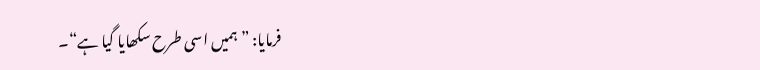فرمایا: ”ہمیں اسی طرح سکھایا گیا ہے“۔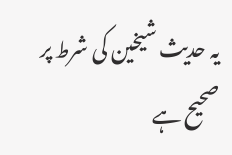یہ حدیث شیخین کی شرط پر صحیح ہے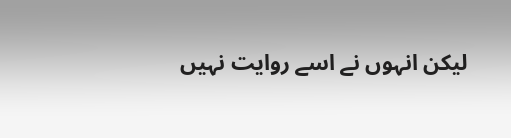لیکن انہوں نے اسے روایت نہیں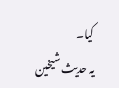کیا۔
یہ حدیث شیخین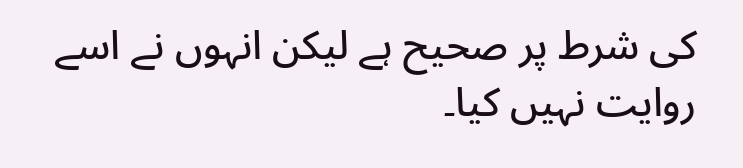کی شرط پر صحیح ہے لیکن انہوں نے اسے روایت نہیں کیا۔